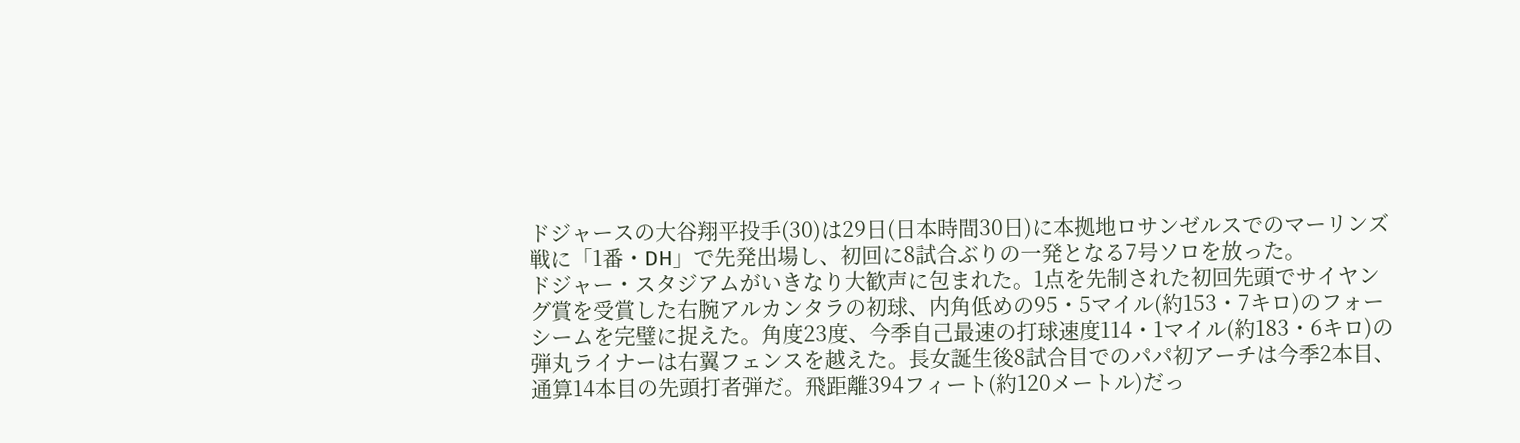ドジャースの大谷翔平投手(30)は29日(日本時間30日)に本拠地ロサンゼルスでのマーリンズ戦に「1番・DH」で先発出場し、初回に8試合ぶりの一発となる7号ソロを放った。
ドジャー・スタジアムがいきなり大歓声に包まれた。1点を先制された初回先頭でサイヤング賞を受賞した右腕アルカンタラの初球、内角低めの95・5マイル(約153・7キロ)のフォーシームを完璧に捉えた。角度23度、今季自己最速の打球速度114・1マイル(約183・6キロ)の弾丸ライナーは右翼フェンスを越えた。長女誕生後8試合目でのパパ初アーチは今季2本目、通算14本目の先頭打者弾だ。飛距離394フィート(約120メートル)だっ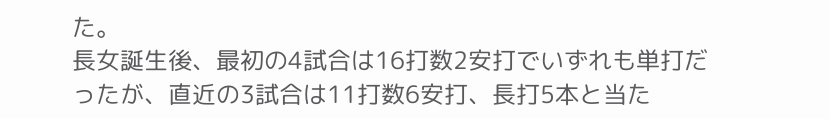た。
長女誕生後、最初の4試合は16打数2安打でいずれも単打だったが、直近の3試合は11打数6安打、長打5本と当た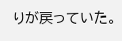りが戻っていた。